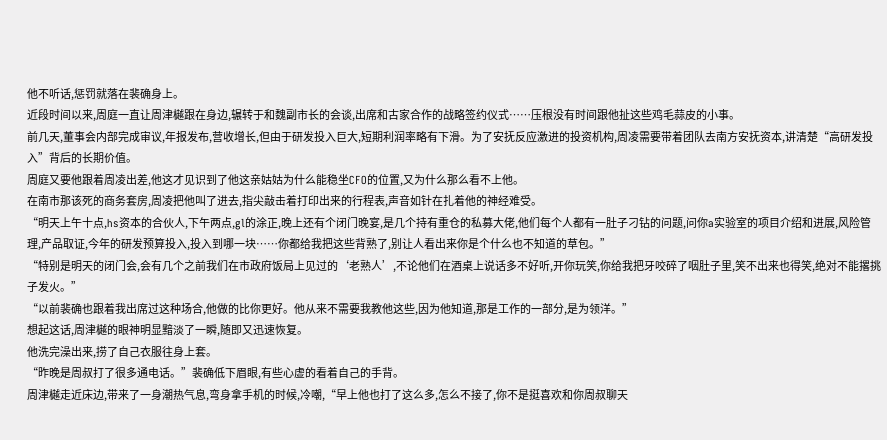他不听话,惩罚就落在裴确身上。
近段时间以来,周庭一直让周津樾跟在身边,辗转于和魏副市长的会谈,出席和古家合作的战略签约仪式……压根没有时间跟他扯这些鸡毛蒜皮的小事。
前几天,董事会内部完成审议,年报发布,营收增长,但由于研发投入巨大,短期利润率略有下滑。为了安抚反应激进的投资机构,周凌需要带着团队去南方安抚资本,讲清楚“高研发投入”背后的长期价值。
周庭又要他跟着周凌出差,他这才见识到了他这亲姑姑为什么能稳坐CFO的位置,又为什么那么看不上他。
在南市那该死的商务套房,周凌把他叫了进去,指尖敲击着打印出来的行程表,声音如针在扎着他的神经难受。
“明天上午十点,hs资本的合伙人,下午两点,gl的涂正,晚上还有个闭门晚宴,是几个持有重仓的私募大佬,他们每个人都有一肚子刁钻的问题,问你a实验室的项目介绍和进展,风险管理,产品取证,今年的研发预算投入,投入到哪一块……你都给我把这些背熟了,别让人看出来你是个什么也不知道的草包。”
“特别是明天的闭门会,会有几个之前我们在市政府饭局上见过的‘老熟人’,不论他们在酒桌上说话多不好听,开你玩笑,你给我把牙咬碎了咽肚子里,笑不出来也得笑,绝对不能撂挑子发火。”
“以前裴确也跟着我出席过这种场合,他做的比你更好。他从来不需要我教他这些,因为他知道,那是工作的一部分,是为领洋。”
想起这话,周津樾的眼神明显黯淡了一瞬,随即又迅速恢复。
他洗完澡出来,捞了自己衣服往身上套。
“昨晚是周叔打了很多通电话。”裴确低下眉眼,有些心虚的看着自己的手背。
周津樾走近床边,带来了一身潮热气息,弯身拿手机的时候,冷嘲,“早上他也打了这么多,怎么不接了,你不是挺喜欢和你周叔聊天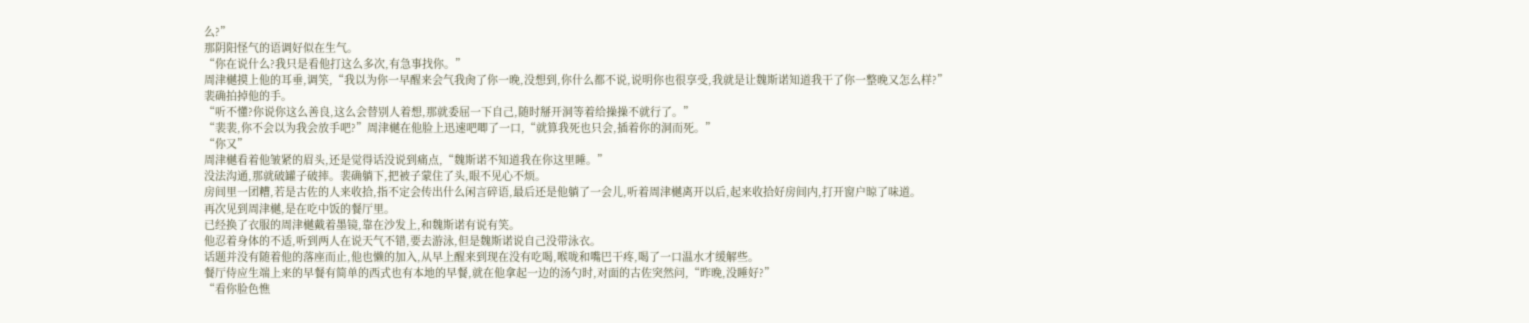么?”
那阴阳怪气的语调好似在生气。
“你在说什么?我只是看他打这么多次,有急事找你。”
周津樾摸上他的耳垂,调笑,“我以为你一早醒来会气我肏了你一晚,没想到,你什么都不说,说明你也很享受,我就是让魏斯诺知道我干了你一整晚又怎么样?”
裴确拍掉他的手。
“听不懂?你说你这么善良,这么会替别人着想,那就委屈一下自己,随时掰开洞等着给操操不就行了。”
“裴裴,你不会以为我会放手吧?”周津樾在他脸上迅速吧唧了一口,“就算我死也只会,插着你的洞而死。”
“你又”
周津樾看着他皱紧的眉头,还是觉得话没说到痛点,“魏斯诺不知道我在你这里睡。”
没法沟通,那就破罐子破摔。裴确躺下,把被子蒙住了头,眼不见心不烦。
房间里一团糟,若是古佐的人来收拾,指不定会传出什么闲言碎语,最后还是他躺了一会儿,听着周津樾离开以后,起来收拾好房间内,打开窗户晾了味道。
再次见到周津樾,是在吃中饭的餐厅里。
已经换了衣服的周津樾戴着墨镜,靠在沙发上,和魏斯诺有说有笑。
他忍着身体的不适,听到两人在说天气不错,要去游泳,但是魏斯诺说自己没带泳衣。
话题并没有随着他的落座而止,他也懒的加入,从早上醒来到现在没有吃喝,喉咙和嘴巴干疼,喝了一口温水才缓解些。
餐厅侍应生端上来的早餐有简单的西式也有本地的早餐,就在他拿起一边的汤勺时,对面的古佐突然问,“昨晚,没睡好?”
“看你脸色憔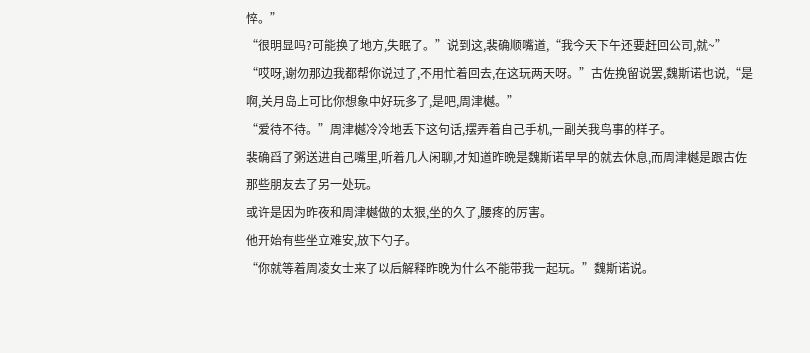悴。”
“很明显吗?可能换了地方,失眠了。”说到这,裴确顺嘴道,“我今天下午还要赶回公司,就~”
“哎呀,谢勿那边我都帮你说过了,不用忙着回去,在这玩两天呀。”古佐挽留说罢,魏斯诺也说,“是啊,关月岛上可比你想象中好玩多了,是吧,周津樾。”
“爱待不待。”周津樾冷冷地丢下这句话,摆弄着自己手机,一副关我鸟事的样子。
裴确舀了粥送进自己嘴里,听着几人闲聊,才知道昨晩是魏斯诺早早的就去休息,而周津樾是跟古佐那些朋友去了另一处玩。
或许是因为昨夜和周津樾做的太狠,坐的久了,腰疼的厉害。
他开始有些坐立难安,放下勺子。
“你就等着周凌女士来了以后解释昨晚为什么不能带我一起玩。”魏斯诺说。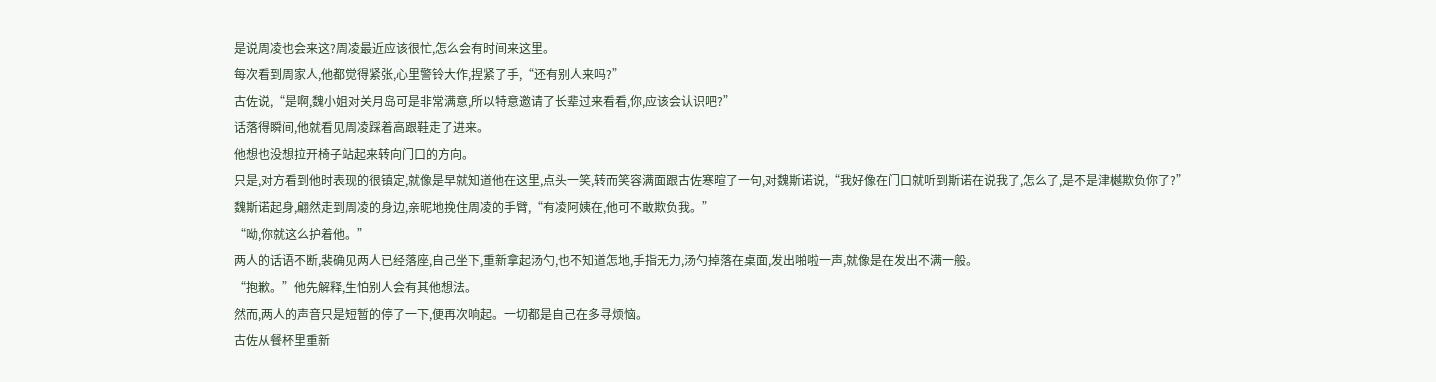是说周凌也会来这?周凌最近应该很忙,怎么会有时间来这里。
每次看到周家人,他都觉得紧张,心里警铃大作,捏紧了手,“还有别人来吗?”
古佐说,“是啊,魏小姐对关月岛可是非常满意,所以特意邀请了长辈过来看看,你,应该会认识吧?”
话落得瞬间,他就看见周凌踩着高跟鞋走了进来。
他想也没想拉开椅子站起来转向门口的方向。
只是,对方看到他时表现的很镇定,就像是早就知道他在这里,点头一笑,转而笑容满面跟古佐寒暄了一句,对魏斯诺说,“我好像在门口就听到斯诺在说我了,怎么了,是不是津樾欺负你了?”
魏斯诺起身,翩然走到周凌的身边,亲昵地挽住周凌的手臂,“有凌阿姨在,他可不敢欺负我。”
“呦,你就这么护着他。”
两人的话语不断,裴确见两人已经落座,自己坐下,重新拿起汤勺,也不知道怎地,手指无力,汤勺掉落在桌面,发出啪啦一声,就像是在发出不满一般。
“抱歉。”他先解释,生怕别人会有其他想法。
然而,两人的声音只是短暂的停了一下,便再次响起。一切都是自己在多寻烦恼。
古佐从餐杯里重新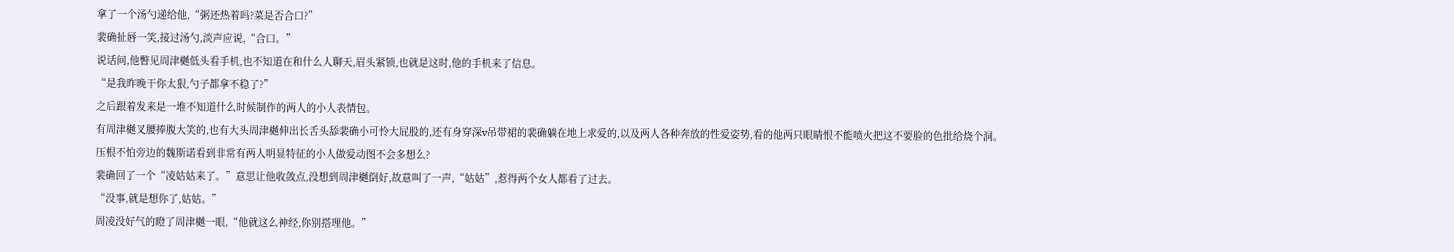拿了一个汤勺递给他,“粥还热着吗?菜是否合口?”
裴确扯唇一笑,接过汤勺,淡声应说,“合口。”
说话间,他瞥见周津樾低头看手机,也不知道在和什么人聊天,眉头紧锁,也就是这时,他的手机来了信息。
“是我昨晚干你太狠,勺子都拿不稳了?”
之后跟着发来是一堆不知道什么时候制作的两人的小人表情包。
有周津樾叉腰捧腹大笑的,也有大头周津樾伸出长舌头舔裴确小可怜大屁股的,还有身穿深v吊带裙的裴确躺在地上求爱的,以及两人各种奔放的性爱姿势,看的他两只眼睛恨不能喷火把这不要脸的色批给烧个洞。
压根不怕旁边的魏斯诺看到非常有两人明显特征的小人做爱动图不会多想么?
裴确回了一个“凌姑姑来了。”意思让他收敛点,没想到周津樾倒好,故意叫了一声,“姑姑”,惹得两个女人都看了过去。
“没事,就是想你了,姑姑。”
周凌没好气的瞪了周津樾一眼,“他就这么神经,你别搭理他。”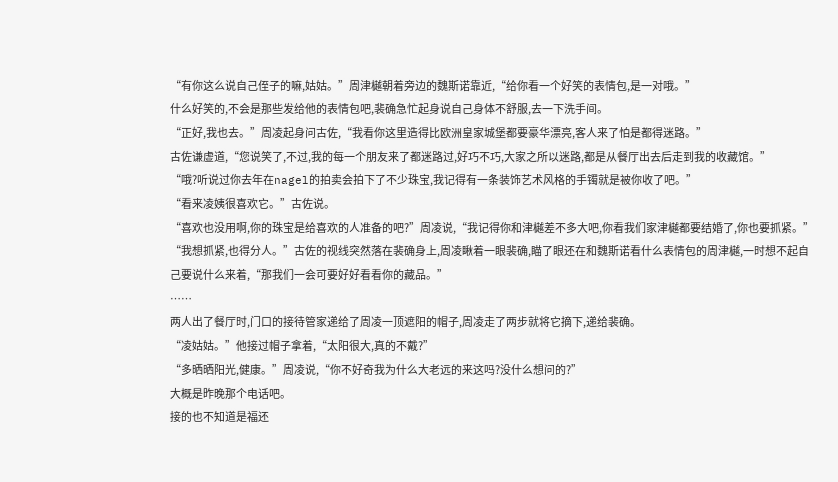“有你这么说自己侄子的嘛,姑姑。”周津樾朝着旁边的魏斯诺靠近,“给你看一个好笑的表情包,是一对哦。”
什么好笑的,不会是那些发给他的表情包吧,裴确急忙起身说自己身体不舒服,去一下洗手间。
“正好,我也去。”周凌起身问古佐,“我看你这里造得比欧洲皇家城堡都要豪华漂亮,客人来了怕是都得迷路。”
古佐谦虚道,“您说笑了,不过,我的每一个朋友来了都迷路过,好巧不巧,大家之所以迷路,都是从餐厅出去后走到我的收藏馆。”
“哦?听说过你去年在nagel的拍卖会拍下了不少珠宝,我记得有一条装饰艺术风格的手镯就是被你收了吧。”
“看来凌姨很喜欢它。”古佐说。
“喜欢也没用啊,你的珠宝是给喜欢的人准备的吧?”周凌说,“我记得你和津樾差不多大吧,你看我们家津樾都要结婚了,你也要抓紧。”
“我想抓紧,也得分人。”古佐的视线突然落在裴确身上,周凌瞅着一眼裴确,瞄了眼还在和魏斯诺看什么表情包的周津樾,一时想不起自己要说什么来着,“那我们一会可要好好看看你的藏品。”
……
两人出了餐厅时,门口的接待管家递给了周凌一顶遮阳的帽子,周凌走了两步就将它摘下,递给裴确。
“凌姑姑。”他接过帽子拿着,“太阳很大,真的不戴?”
“多晒晒阳光,健康。”周凌说,“你不好奇我为什么大老远的来这吗?没什么想问的?”
大概是昨晚那个电话吧。
接的也不知道是福还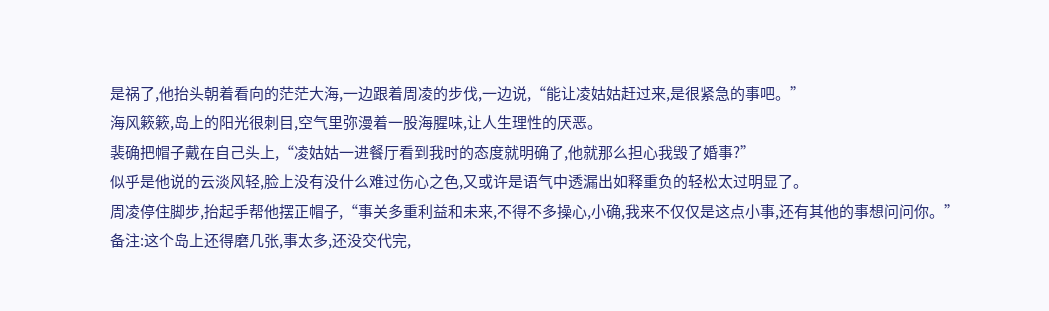是祸了,他抬头朝着看向的茫茫大海,一边跟着周凌的步伐,一边说,“能让凌姑姑赶过来,是很紧急的事吧。”
海风簌簌,岛上的阳光很刺目,空气里弥漫着一股海腥味,让人生理性的厌恶。
裴确把帽子戴在自己头上,“凌姑姑一进餐厅看到我时的态度就明确了,他就那么担心我毁了婚事?”
似乎是他说的云淡风轻,脸上没有没什么难过伤心之色,又或许是语气中透漏出如释重负的轻松太过明显了。
周凌停住脚步,抬起手帮他摆正帽子,“事关多重利益和未来,不得不多操心,小确,我来不仅仅是这点小事,还有其他的事想问问你。”
备注:这个岛上还得磨几张,事太多,还没交代完,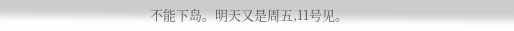不能下岛。明天又是周五,11号见。